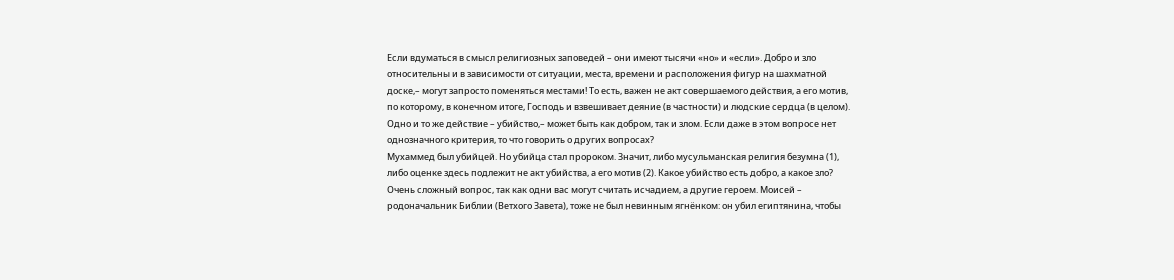Если вдуматься в смысл религиозных заповедей – они имеют тысячи «но» и «если». Добро и зло относительны и в зависимости от ситуации, места, времени и расположения фигур на шахматной доске,– могут запросто поменяться местами! То есть, важен не акт совершаемого действия, а его мотив, по которому, в конечном итоге, Господь и взвешивает деяние (в частности) и людские сердца (в целом). Одно и то же действие – убийство,– может быть как добром, так и злом. Если даже в этом вопросе нет однозначного критерия, то что говорить о других вопросах?
Мухаммед был убийцей. Но убийца стал пророком. Значит, либо мусульманская религия безумна (1), либо оценке здесь подлежит не акт убийства, а его мотив (2). Какое убийство есть добро, а какое зло? Очень сложный вопрос, так как одни вас могут считать исчадием, а другие героем. Моисей – родоначальник Библии (Ветхого Завета), тоже не был невинным ягнёнком: он убил египтянина, чтобы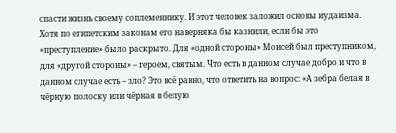спасти жизнь своему соплеменнику. И этот человек заложил основы иудаизма. Хотя по египетским законам его наверняка бы казнили, если бы это «преступление» было раскрыто. Для «одной стороны» Моисей был преступником, для «другой стороны» – героем, святым. Что есть в данном случае добро и что в данном случае есть – зло? Это всё равно, что ответить на вопрос: «А зебра белая в чёрную полоску или чёрная в белую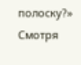полоску?» Смотря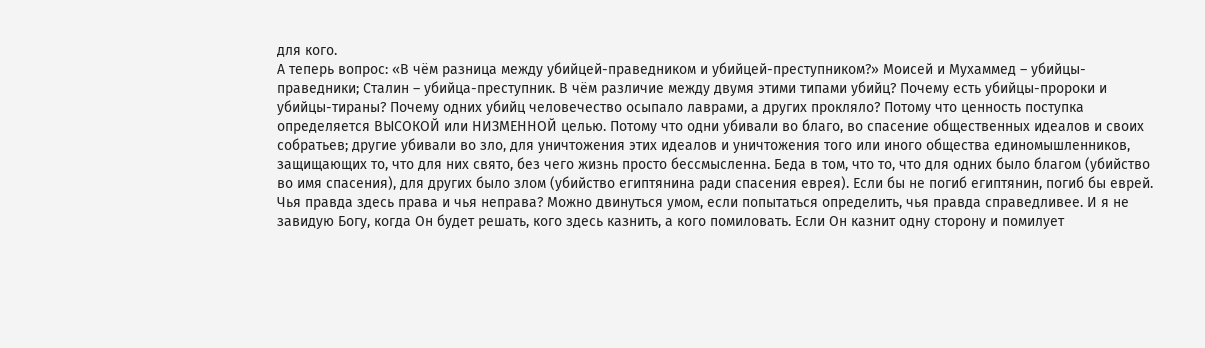для кого.
А теперь вопрос: «В чём разница между убийцей-праведником и убийцей-преступником?» Моисей и Мухаммед – убийцы-праведники; Сталин – убийца-преступник. В чём различие между двумя этими типами убийц? Почему есть убийцы-пророки и убийцы-тираны? Почему одних убийц человечество осыпало лаврами, а других прокляло? Потому что ценность поступка определяется ВЫСОКОЙ или НИЗМЕННОЙ целью. Потому что одни убивали во благо, во спасение общественных идеалов и своих собратьев; другие убивали во зло, для уничтожения этих идеалов и уничтожения того или иного общества единомышленников, защищающих то, что для них свято, без чего жизнь просто бессмысленна. Беда в том, что то, что для одних было благом (убийство во имя спасения), для других было злом (убийство египтянина ради спасения еврея). Если бы не погиб египтянин, погиб бы еврей. Чья правда здесь права и чья неправа? Можно двинуться умом, если попытаться определить, чья правда справедливее. И я не завидую Богу, когда Он будет решать, кого здесь казнить, а кого помиловать. Если Он казнит одну сторону и помилует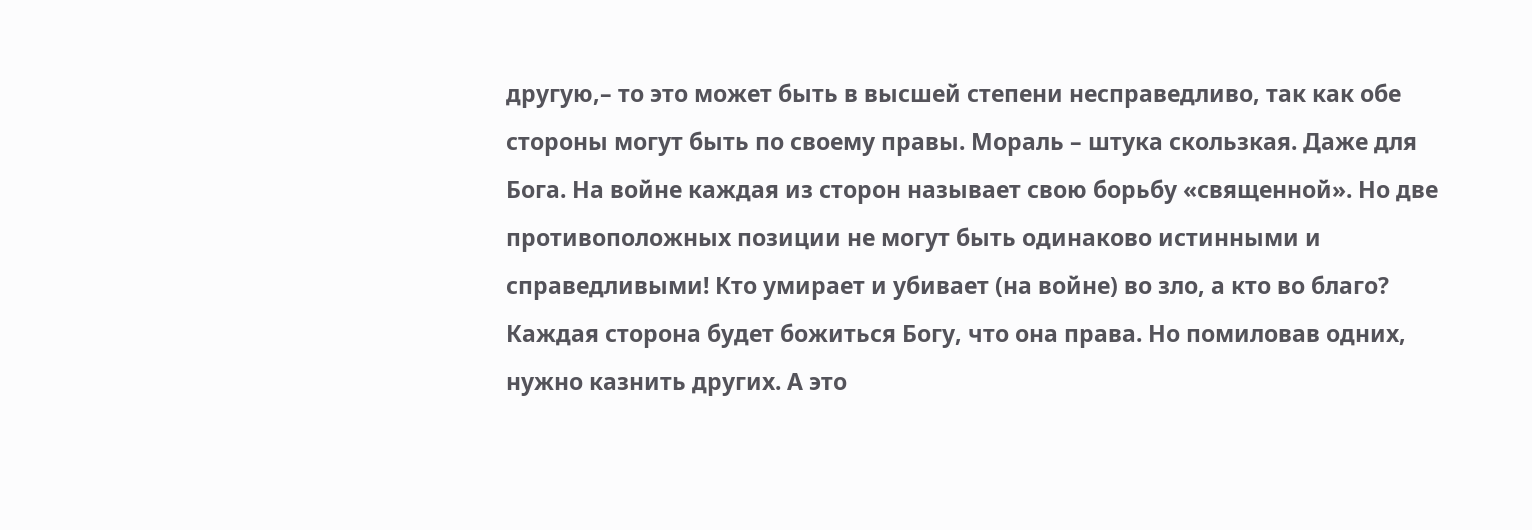другую,– то это может быть в высшей степени несправедливо, так как обе стороны могут быть по своему правы. Мораль – штука скользкая. Даже для Бога. На войне каждая из сторон называет свою борьбу «священной». Но две противоположных позиции не могут быть одинаково истинными и справедливыми! Кто умирает и убивает (на войне) во зло, а кто во благо? Каждая сторона будет божиться Богу, что она права. Но помиловав одних, нужно казнить других. А это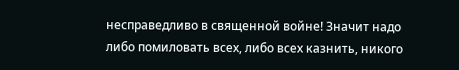несправедливо в священной войне! Значит надо либо помиловать всех, либо всех казнить, никого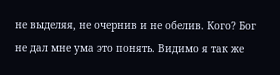не выделяя, не очернив и не обелив. Кого? Бог не дал мне ума это понять. Видимо я так же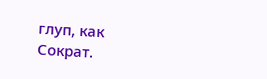глуп, как Сократ.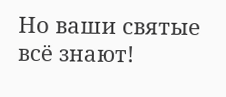Но ваши святые всё знают!